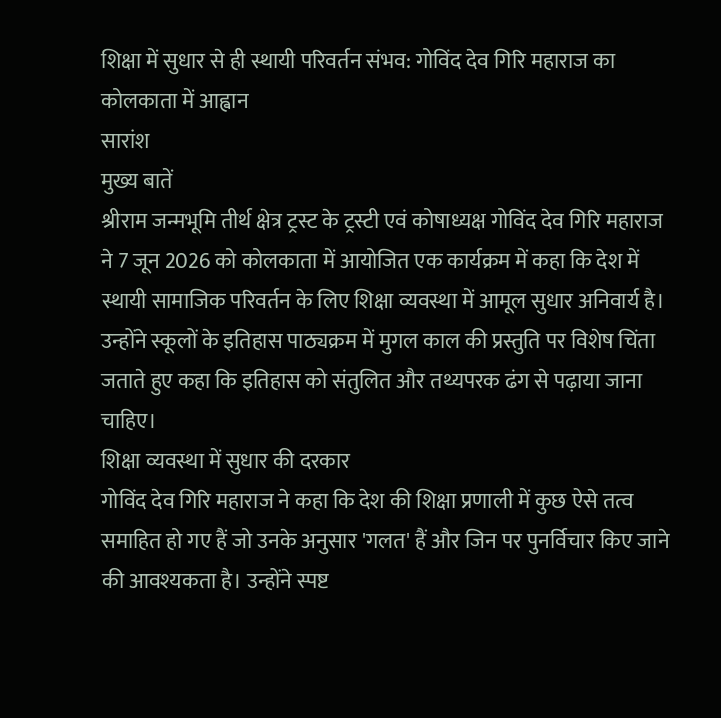शिक्षा में सुधार से ही स्थायी परिवर्तन संभव: गोविंद देव गिरि महाराज का कोलकाता में आह्वान
सारांश
मुख्य बातें
श्रीराम जन्मभूमि तीर्थ क्षेत्र ट्रस्ट के ट्रस्टी एवं कोषाध्यक्ष गोविंद देव गिरि महाराज ने 7 जून 2026 को कोलकाता में आयोजित एक कार्यक्रम में कहा कि देश में स्थायी सामाजिक परिवर्तन के लिए शिक्षा व्यवस्था में आमूल सुधार अनिवार्य है। उन्होंने स्कूलों के इतिहास पाठ्यक्रम में मुगल काल की प्रस्तुति पर विशेष चिंता जताते हुए कहा कि इतिहास को संतुलित और तथ्यपरक ढंग से पढ़ाया जाना चाहिए।
शिक्षा व्यवस्था में सुधार की दरकार
गोविंद देव गिरि महाराज ने कहा कि देश की शिक्षा प्रणाली में कुछ ऐसे तत्व समाहित हो गए हैं जो उनके अनुसार 'गलत' हैं और जिन पर पुनर्विचार किए जाने की आवश्यकता है। उन्होंने स्पष्ट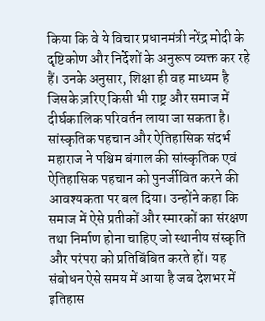किया कि वे ये विचार प्रधानमंत्री नरेंद्र मोदी के दृष्टिकोण और निर्देशों के अनुरूप व्यक्त कर रहे हैं। उनके अनुसार, शिक्षा ही वह माध्यम है जिसके ज़रिए किसी भी राष्ट्र और समाज में दीर्घकालिक परिवर्तन लाया जा सकता है।
सांस्कृतिक पहचान और ऐतिहासिक संदर्भ
महाराज ने पश्चिम बंगाल की सांस्कृतिक एवं ऐतिहासिक पहचान को पुनर्जीवित करने की आवश्यकता पर बल दिया। उन्होंने कहा कि समाज में ऐसे प्रतीकों और स्मारकों का संरक्षण तथा निर्माण होना चाहिए जो स्थानीय संस्कृति और परंपरा को प्रतिबिंबित करते हों। यह संबोधन ऐसे समय में आया है जब देशभर में इतिहास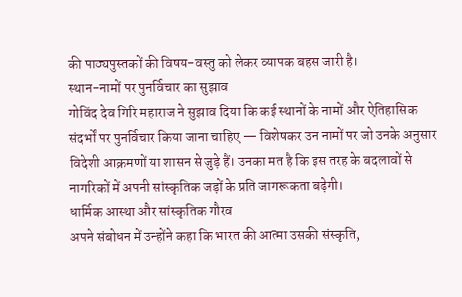की पाठ्यपुस्तकों की विषय-वस्तु को लेकर व्यापक बहस जारी है।
स्थान-नामों पर पुनर्विचार का सुझाव
गोविंद देव गिरि महाराज ने सुझाव दिया कि कई स्थानों के नामों और ऐतिहासिक संदर्भों पर पुनर्विचार किया जाना चाहिए — विशेषकर उन नामों पर जो उनके अनुसार विदेशी आक्रमणों या शासन से जुड़े हैं। उनका मत है कि इस तरह के बदलावों से नागरिकों में अपनी सांस्कृतिक जड़ों के प्रति जागरूकता बढ़ेगी।
धार्मिक आस्था और सांस्कृतिक गौरव
अपने संबोधन में उन्होंने कहा कि भारत की आत्मा उसकी संस्कृति,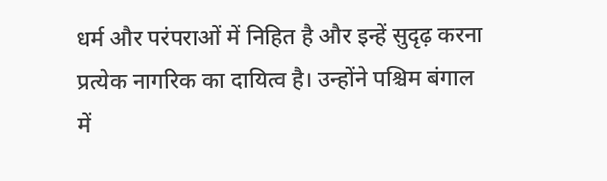धर्म और परंपराओं में निहित है और इन्हें सुदृढ़ करना प्रत्येक नागरिक का दायित्व है। उन्होंने पश्चिम बंगाल में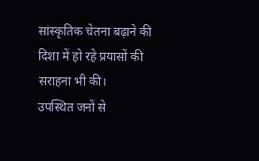सांस्कृतिक चेतना बढ़ाने की दिशा में हो रहे प्रयासों की सराहना भी की।
उपस्थित जनों से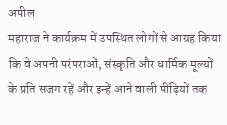अपील
महाराज ने कार्यक्रम में उपस्थित लोगों से आग्रह किया कि वे अपनी परंपराओं, संस्कृति और धार्मिक मूल्यों के प्रति सजग रहें और इन्हें आने वाली पीढ़ियों तक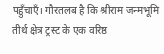पहुँचाएँ। गौरतलब है कि श्रीराम जन्मभूमि तीर्थ क्षेत्र ट्रस्ट के एक वरिष्ठ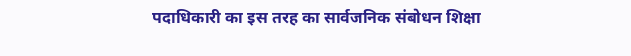पदाधिकारी का इस तरह का सार्वजनिक संबोधन शिक्षा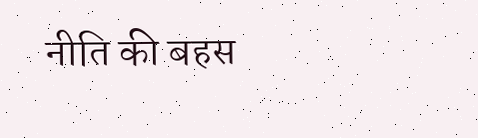नीति की बहस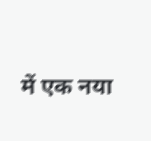में एक नया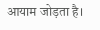आयाम जोड़ता है।